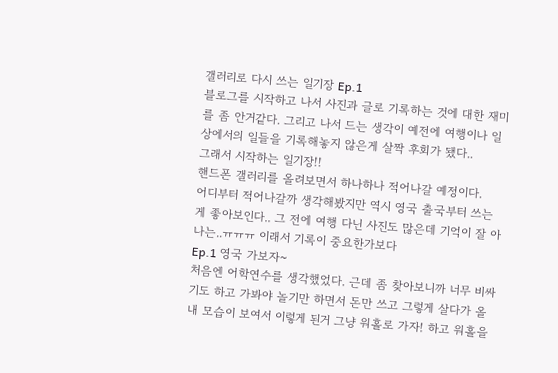갤러리로 다시 쓰는 일기장 Ep.1
블로그를 시작하고 나서 사진과 글로 기록하는 것에 대한 재미를 좀 안거같다. 그리고 나서 드는 생각이 예전에 여행이나 일상에서의 일들을 기록해놓지 않은게 살짝 후회가 됐다..
그래서 시작하는 일기장!!
핸드폰 갤러리를 올려보면서 하나하나 적어나갈 예정이다.
어디부터 적어나갈까 생각해봤지만 역시 영국 출국부터 쓰는게 좋아보인다.. 그 전에 여행 다닌 사진도 많은데 기억이 잘 아나는..ㅠㅠㅠ 이래서 기록이 중요한가보다
Ep.1 영국 가보자~
처음엔 어학연수를 생각했었다. 근데 좀 찾아보니까 너무 비싸기도 하고 가봐야 놀기만 하면서 돈만 쓰고 그렇게 살다가 올 내 모습이 보여서 이렇게 된거 그냥 워홀로 가자! 하고 워홀을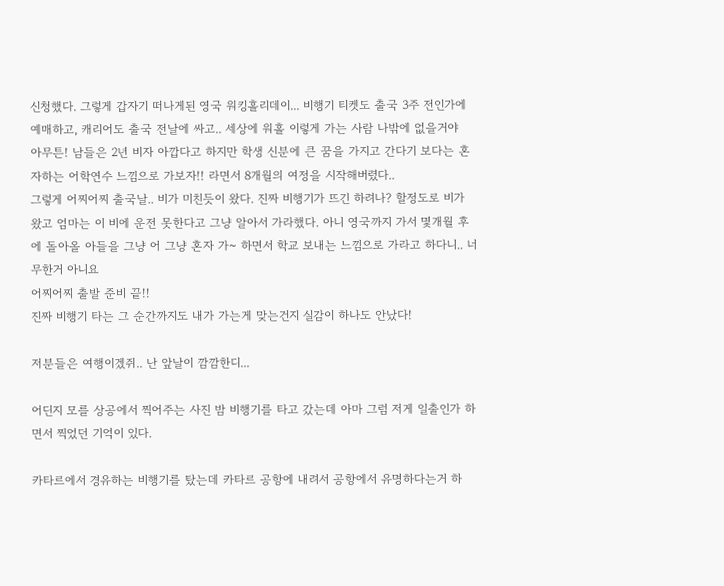신청했다. 그렇게 갑자기 떠나게된 영국 워킹홀리데이... 비행기 티켓도 출국 3주 전인가에 예매하고, 캐리어도 출국 전날에 싸고.. 세상에 워홀 이렇게 가는 사람 나밖에 없을거야
아무튼! 남들은 2년 비자 아깝다고 하지만 학생 신분에 큰 꿈을 가지고 간다기 보다는 혼자하는 어학연수 느낌으로 가보자!! 라면서 8개월의 여정을 시작해버렸다..
그렇게 어찌어찌 출국날.. 비가 미친듯이 왔다. 진짜 비행기가 뜨긴 하려나? 할정도로 비가 왔고 엄마는 이 비에 운전 못한다고 그냥 알아서 가라했다. 아니 영국까지 가서 몇개월 후에 돌아올 아들을 그냥 어 그냥 혼자 가~ 하면서 학교 보내는 느낌으로 가라고 하다니.. 너무한거 아니요
어찌어찌 출발 준비 끝!!
진짜 비행기 타는 그 순간까지도 내가 가는게 맞는건지 실감이 하나도 안났다!

저분들은 여행이겠쥐.. 난 앞날이 깜깜한디...

어딘지 모를 상공에서 찍어주는 사진 밤 비행기를 타고 갔는데 아마 그럼 저게 일출인가 하면서 찍었던 기억이 있다.

카타르에서 경유하는 비행기를 탔는데 카타르 공항에 내려서 공항에서 유명하다는거 하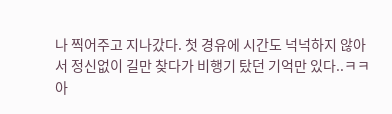나 찍어주고 지나갔다. 첫 경유에 시간도 넉넉하지 않아서 정신없이 길만 찾다가 비행기 탔던 기억만 있다..ㅋㅋ
아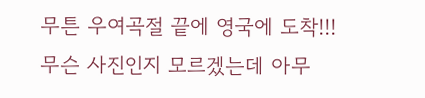무튼 우여곡절 끝에 영국에 도착!!!
무슨 사진인지 모르겠는데 아무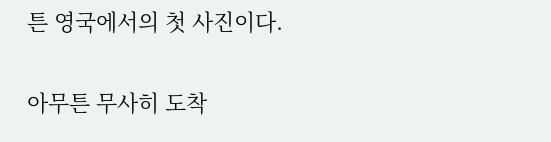튼 영국에서의 첫 사진이다.

아무튼 무사히 도착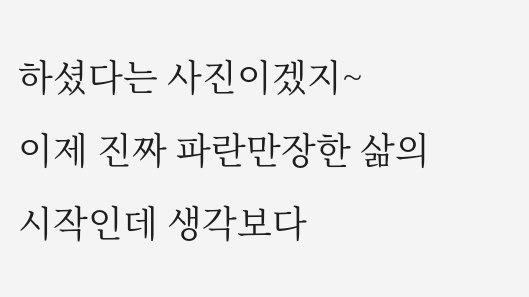하셨다는 사진이겠지~
이제 진짜 파란만장한 삶의 시작인데 생각보다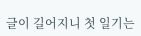글이 길어지니 첫 일기는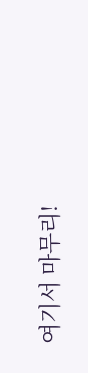여기서 마무리!